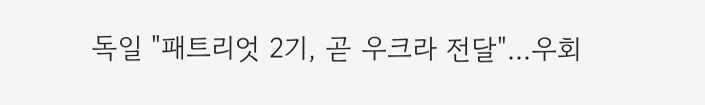독일 "패트리엇 2기, 곧 우크라 전달"...우회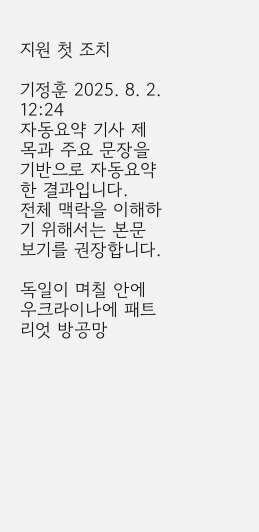지원 첫 조치

기정훈 2025. 8. 2. 12:24
자동요약 기사 제목과 주요 문장을 기반으로 자동요약한 결과입니다.
전체 맥락을 이해하기 위해서는 본문 보기를 권장합니다.

독일이 며칠 안에 우크라이나에 패트리엇 방공망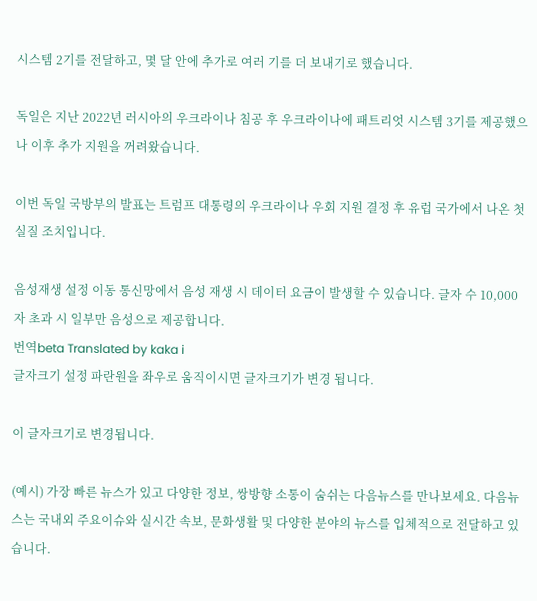시스템 2기를 전달하고, 몇 달 안에 추가로 여러 기를 더 보내기로 했습니다.

독일은 지난 2022년 러시아의 우크라이나 침공 후 우크라이나에 패트리엇 시스템 3기를 제공했으나 이후 추가 지원을 꺼려왔습니다.

이번 독일 국방부의 발표는 트럼프 대통령의 우크라이나 우회 지원 결정 후 유럽 국가에서 나온 첫 실질 조치입니다.

음성재생 설정 이동 통신망에서 음성 재생 시 데이터 요금이 발생할 수 있습니다. 글자 수 10,000자 초과 시 일부만 음성으로 제공합니다.
번역beta Translated by kaka i
글자크기 설정 파란원을 좌우로 움직이시면 글자크기가 변경 됩니다.

이 글자크기로 변경됩니다.

(예시) 가장 빠른 뉴스가 있고 다양한 정보, 쌍방향 소통이 숨쉬는 다음뉴스를 만나보세요. 다음뉴스는 국내외 주요이슈와 실시간 속보, 문화생활 및 다양한 분야의 뉴스를 입체적으로 전달하고 있습니다.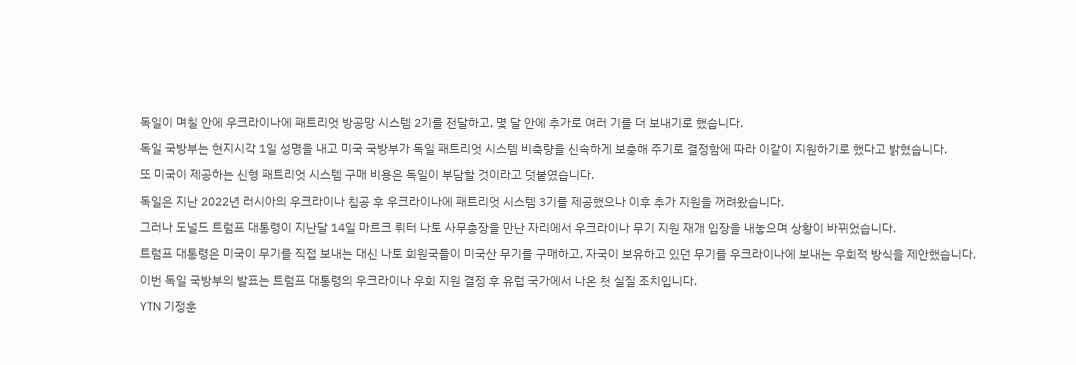독일이 며칠 안에 우크라이나에 패트리엇 방공망 시스템 2기를 전달하고, 몇 달 안에 추가로 여러 기를 더 보내기로 했습니다.

독일 국방부는 현지시각 1일 성명을 내고 미국 국방부가 독일 패트리엇 시스템 비축량을 신속하게 보충해 주기로 결정함에 따라 이같이 지원하기로 했다고 밝혔습니다.

또 미국이 제공하는 신형 패트리엇 시스템 구매 비용은 독일이 부담할 것이라고 덧붙였습니다.

독일은 지난 2022년 러시아의 우크라이나 침공 후 우크라이나에 패트리엇 시스템 3기를 제공했으나 이후 추가 지원을 꺼려왔습니다.

그러나 도널드 트럼프 대통령이 지난달 14일 마르크 뤼터 나토 사무총장을 만난 자리에서 우크라이나 무기 지원 재개 입장을 내놓으며 상황이 바뀌었습니다.

트럼프 대통령은 미국이 무기를 직접 보내는 대신 나토 회원국들이 미국산 무기를 구매하고, 자국이 보유하고 있던 무기를 우크라이나에 보내는 우회적 방식을 제안했습니다.

이번 독일 국방부의 발표는 트럼프 대통령의 우크라이나 우회 지원 결정 후 유럽 국가에서 나온 첫 실질 조치입니다.

YTN 기정훈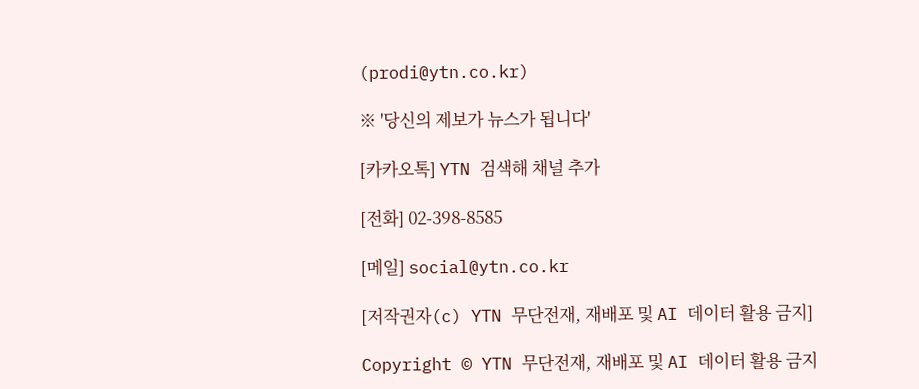(prodi@ytn.co.kr)

※ '당신의 제보가 뉴스가 됩니다'

[카카오톡] YTN 검색해 채널 추가

[전화] 02-398-8585

[메일] social@ytn.co.kr

[저작권자(c) YTN 무단전재, 재배포 및 AI 데이터 활용 금지]

Copyright © YTN 무단전재, 재배포 및 AI 데이터 활용 금지